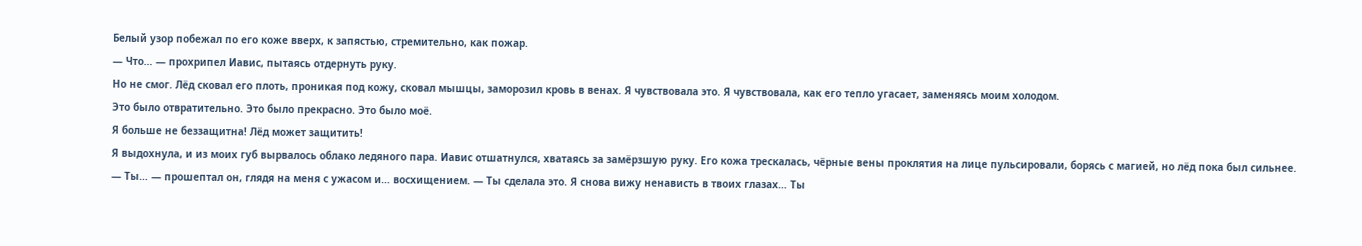Белый узор побежал по его коже вверх, к запястью, стремительно, как пожар.
— Что… — прохрипел Иавис, пытаясь отдернуть руку.
Но не смог. Лёд сковал его плоть, проникая под кожу, сковал мышцы, заморозил кровь в венах. Я чувствовала это. Я чувствовала, как его тепло угасает, заменяясь моим холодом.
Это было отвратительно. Это было прекрасно. Это было моё.
Я больше не беззащитна! Лёд может защитить!
Я выдохнула, и из моих губ вырвалось облако ледяного пара. Иавис отшатнулся, хватаясь за замёрзшую руку. Его кожа трескалась, чёрные вены проклятия на лице пульсировали, борясь с магией, но лёд пока был сильнее.
— Ты… — прошептал он, глядя на меня с ужасом и… восхищением. — Ты сделала это. Я снова вижу ненависть в твоих глазах… Ты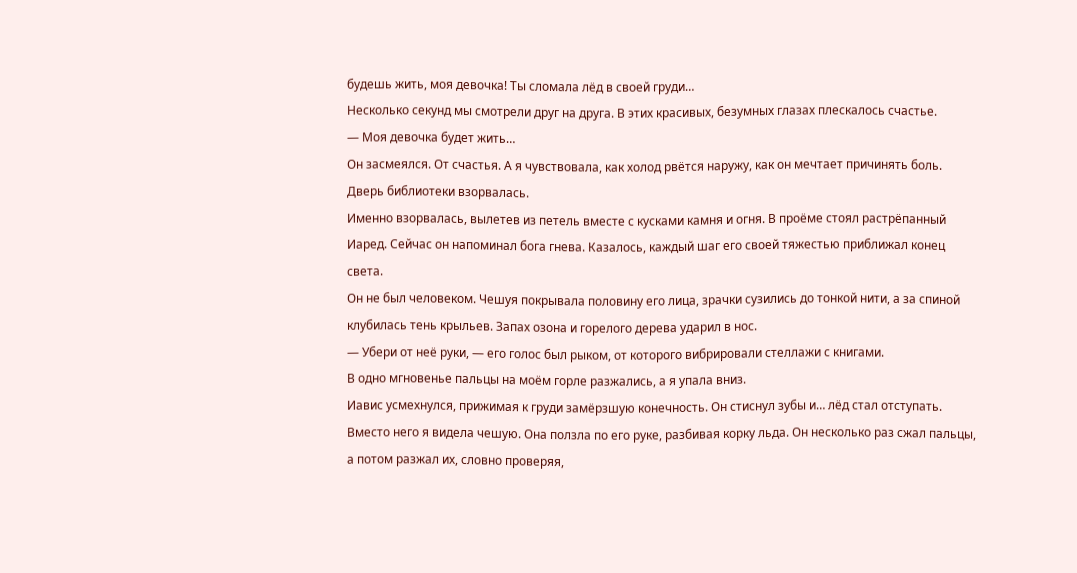будешь жить, моя девочка! Ты сломала лёд в своей груди…
Несколько секунд мы смотрели друг на друга. В этих красивых, безумных глазах плескалось счастье.
— Моя девочка будет жить…
Он засмеялся. От счастья. А я чувствовала, как холод рвётся наружу, как он мечтает причинять боль.
Дверь библиотеки взорвалась.
Именно взорвалась, вылетев из петель вместе с кусками камня и огня. В проёме стоял растрёпанный Иаред. Сейчас он напоминал бога гнева. Казалось, каждый шаг его своей тяжестью приближал конец света.
Он не был человеком. Чешуя покрывала половину его лица, зрачки сузились до тонкой нити, а за спиной клубилась тень крыльев. Запах озона и горелого дерева ударил в нос.
— Убери от неё руки, — его голос был рыком, от которого вибрировали стеллажи с книгами.
В одно мгновенье пальцы на моём горле разжались, а я упала вниз.
Иавис усмехнулся, прижимая к груди замёрзшую конечность. Он стиснул зубы и… лёд стал отступать. Вместо него я видела чешую. Она ползла по его руке, разбивая корку льда. Он несколько раз сжал пальцы, а потом разжал их, словно проверяя,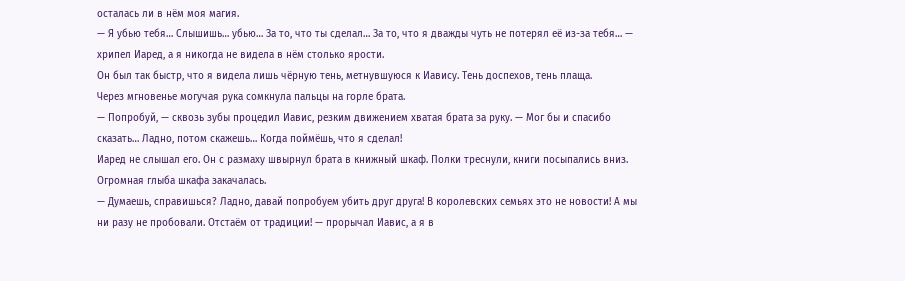осталась ли в нём моя магия.
— Я убью тебя… Слышишь… убью… За то, что ты сделал… За то, что я дважды чуть не потерял её из-за тебя… — хрипел Иаред, а я никогда не видела в нём столько ярости.
Он был так быстр, что я видела лишь чёрную тень, метнувшуюся к Иавису. Тень доспехов, тень плаща.
Через мгновенье могучая рука сомкнула пальцы на горле брата.
— Попробуй, — сквозь зубы процедил Иавис, резким движением хватая брата за руку. — Мог бы и спасибо сказать… Ладно, потом скажешь… Когда поймёшь, что я сделал!
Иаред не слышал его. Он с размаху швырнул брата в книжный шкаф. Полки треснули, книги посыпались вниз. Огромная глыба шкафа закачалась.
— Думаешь, справишься? Ладно, давай попробуем убить друг друга! В королевских семьях это не новости! А мы ни разу не пробовали. Отстаём от традиции! — прорычал Иавис, а я в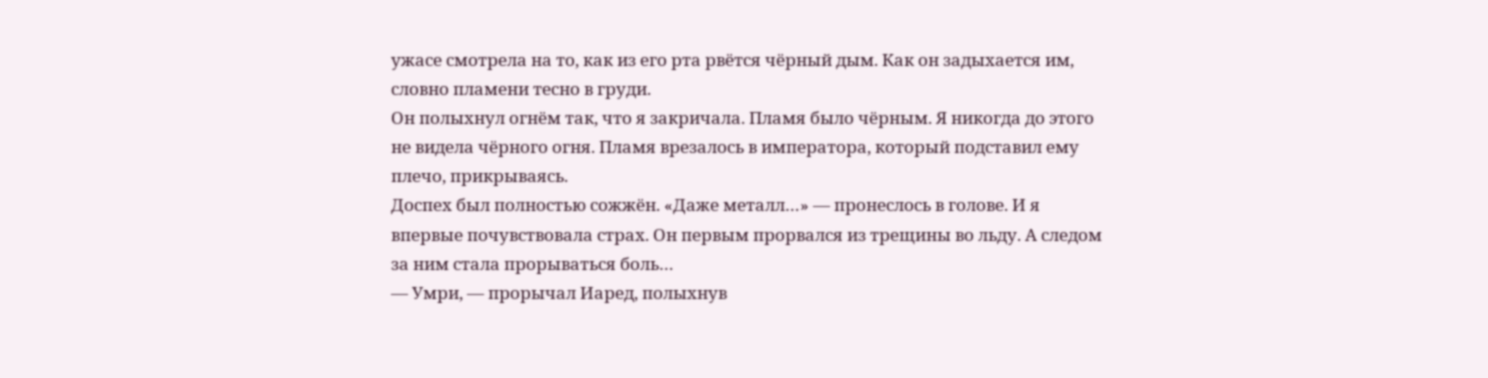ужасе смотрела на то, как из его рта рвётся чёрный дым. Как он задыхается им, словно пламени тесно в груди.
Он полыхнул огнём так, что я закричала. Пламя было чёрным. Я никогда до этого не видела чёрного огня. Пламя врезалось в императора, который подставил ему плечо, прикрываясь.
Доспех был полностью сожжён. «Даже металл…» — пронеслось в голове. И я впервые почувствовала страх. Он первым прорвался из трещины во льду. А следом за ним стала прорываться боль…
— Умри, — прорычал Иаред, полыхнув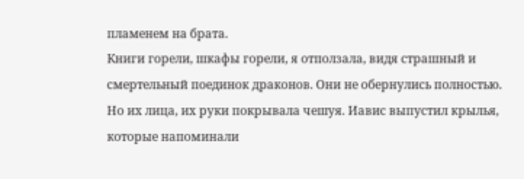пламенем на брата.
Книги горели, шкафы горели, я отползала, видя страшный и смертельный поединок драконов. Они не обернулись полностью. Но их лица, их руки покрывала чешуя. Иавис выпустил крылья, которые напоминали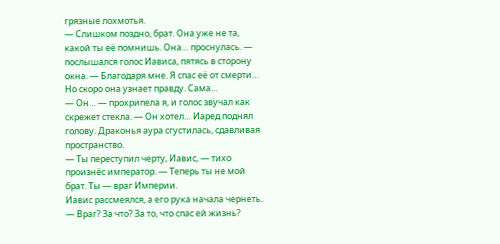грязные лохмотья.
— Слишком поздно, брат. Она уже не та, какой ты её помнишь. Она… проснулась. — послышался голос Иависа, пятясь в сторону окна. — Благодаря мне. Я спас её от смерти… Но скоро она узнает правду. Сама…
— Он… — прохрипела я, и голос звучал как скрежет стекла. — Он хотел… Иаред поднял голову. Драконья аура сгустилась, сдавливая пространство.
— Ты переступил черту, Иавис, — тихо произнёс император. — Теперь ты не мой брат. Ты — враг Империи.
Иавис рассмеялся, а его рука начала чернеть.
— Враг? За что? За то, что спас ей жизнь?